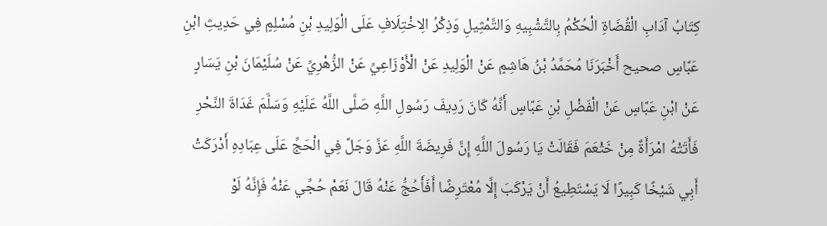كِتَابُ آدَابِ الْقُضَاةِ الْحُكْمُ بِالتَّشْبِيهِ وَالتَّمْثِيلِ وَذِكْرُ الِاخْتِلَافِ عَلَى الْوَلِيدِ بْنِ مُسْلِمٍ فِي حَدِيثِ ابْنِ عَبَّاسٍ صحيح أَخْبَرَنَا مُحَمَّدُ بْنُ هَاشِمٍ عَنْ الْوَلِيدِ عَنْ الْأَوْزَاعِيِّ عَنْ الزُّهْرِيِّ عَنْ سُلَيْمَانَ بْنِ يَسَارٍ عَنْ ابْنِ عَبَّاسٍ عَنْ الْفَضْلِ بْنِ عَبَّاسٍ أَنَّهُ كَانَ رَدِيفَ رَسُولِ اللَّهِ صَلَّى اللَّهُ عَلَيْهِ وَسَلَّمَ غَدَاةَ النَّحْرِ فَأَتَتْهُ امْرَأَةٌ مِنْ خَثْعَمَ فَقَالَتْ يَا رَسُولَ اللَّهِ إِنَّ فَرِيضَةَ اللَّهِ عَزَّ وَجَلَّ فِي الْحَجِّ عَلَى عِبَادِهِ أَدْرَكَتْ أَبِي شَيْخًا كَبِيرًا لَا يَسْتَطِيعُ أَنْ يَرْكَبَ إِلَّا مُعْتَرِضًا أَفَأَحُجُّ عَنْهُ قَالَ نَعَمْ حُجِّي عَنْهُ فَإِنَّهُ لَوْ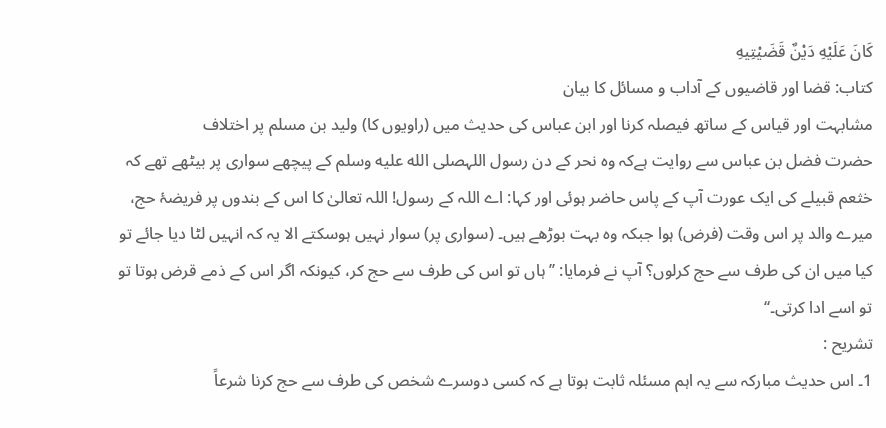كَانَ عَلَيْهِ دَيْنٌ قَضَيْتِيهِ
کتاب: قضا اور قاضیوں کے آداب و مسائل کا بیان
مشابہت اور قیاس کے ساتھ فیصلہ کرنا اور ابن عباس کی حدیث میں (راویوں کا) ولید بن مسلم پر اختلاف
حضرت فضل بن عباس سے روایت ہےکہ وہ نحر کے دن رسول اللہصلى الله عليه وسلم کے پیچھے سواری پر بیٹھے تھے کہ خثعم قبیلے کی ایک عورت آپ کے پاس حاضر ہوئی اور کہا: اے اللہ کے رسول! اللہ تعالیٰ کا اس کے بندوں پر فریضۂ حج، میرے والد پر اس وقت (فرض) ہوا جبکہ وہ بہت بوڑھے ہیں۔ (سواری پر) سوار نہیں ہوسکتے الا یہ کہ انہیں لٹا دیا جائے تو کیا میں ان کی طرف سے حج کرلوں؟ آپ نے فرمایا: ’’ہاں تو اس کی طرف سے حج کر، کیونکہ اگر اس کے ذمے قرض ہوتا تو تو اسے ادا کرتی۔‘‘
تشریح :
1۔ اس حدیث مبارکہ سے یہ اہم مسئلہ ثابت ہوتا ہے کہ کسی دوسرے شخص کی طرف سے حج کرنا شرعاً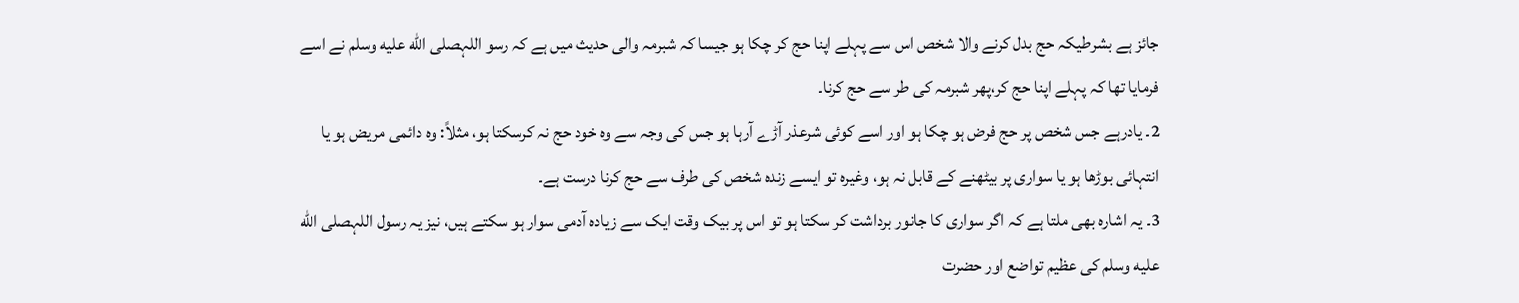جائز ہے بشرطیکہ حج بدل کرنے والا شخص اس سے پہلے اپنا حج کر چکا ہو جیسا کہ شبرمہ والی حدیث میں ہے کہ رسو اللہصلى الله عليه وسلم نے اسے فرمایا تھا کہ پہلے اپنا حج کر،پھر شبرمہ کی طر سے حج کرنا۔
2۔ یادرہے جس شخص پر حج فرض ہو چکا ہو اور اسے کوئی شرعذر آڑے آرہا ہو جس کی وجہ سے وہ خود حج نہ کرسکتا ہو، مثلاً: وہ دائمی مریض ہو یا انتہائی بوڑھا ہو یا سواری پر بیٹھنے کے قابل نہ ہو، وغیرہ تو ایسے زندہ شخص کی طرف سے حج کرنا درست ہے۔
3۔ یہ اشارہ بھی ملتا ہے کہ اگر سواری کا جانور برداشت کر سکتا ہو تو اس پر بیک وقت ایک سے زیادہ آدمی سوار ہو سکتے ہیں، نیز یہ رسول اللہصلى الله عليه وسلم کی عظیم تواضع اور حضرت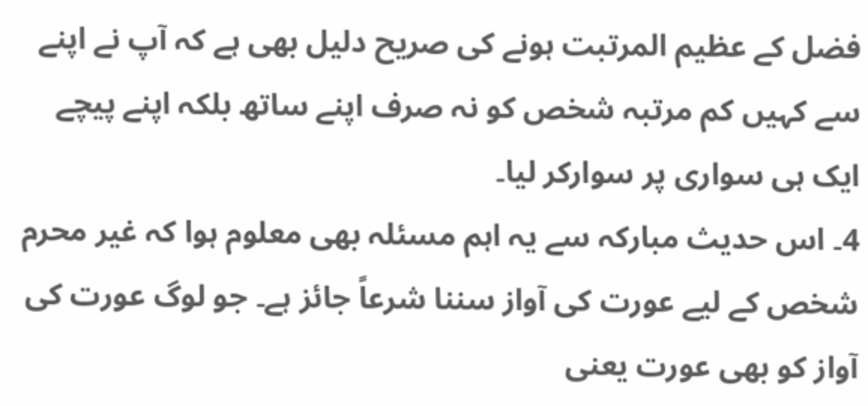فضل کے عظیم المرتبت ہونے کی صریح دلیل بھی ہے کہ آپ نے اپنے سے کہیں کم مرتبہ شخص کو نہ صرف اپنے ساتھ بلکہ اپنے پیچے ایک ہی سواری پر سوارکر لیا۔
4۔ اس حدیث مبارکہ سے یہ اہم مسئلہ بھی معلوم ہوا کہ غیر محرم شخص کے لیے عورت کی آواز سننا شرعاً جائز ہے۔ جو لوگ عورت کی آواز کو بھی عورت یعنی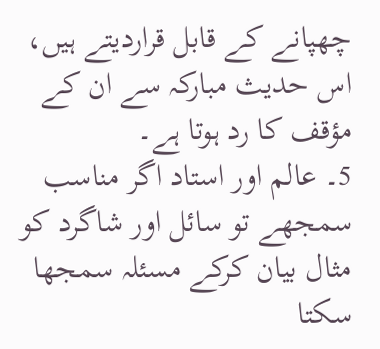چھپانے کے قابل قراردیتے ہیں، اس حدیث مبارکہ سے ان کے مؤقف کا رد ہوتا ہے۔
5۔ عالم اور استاد اگر مناسب سمجھے تو سائل اور شاگرد کو مثال بیان کرکے مسئلہ سمجھا سکتا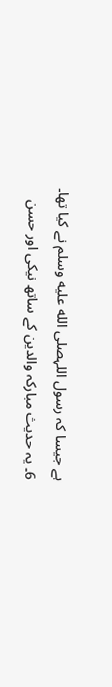ہے جیسا کہ رسول اللہصلى الله عليه وسلم نے کیا تھا۔
6۔ یہ حدیث مبارکہ والدین کے ساتھ نیکی اور حسن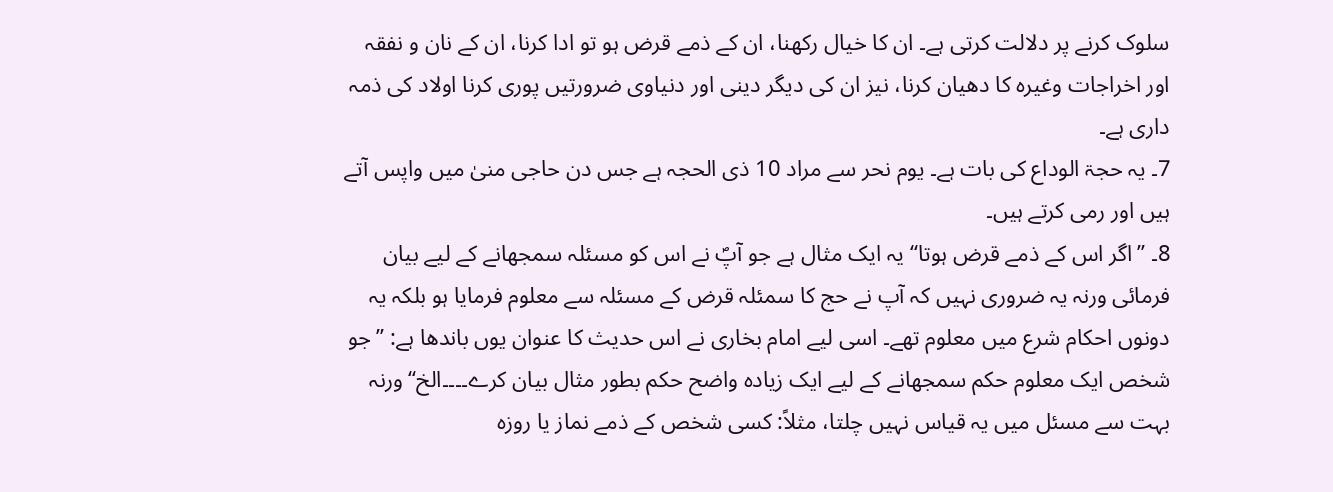سلوک کرنے پر دلالت کرتی ہے۔ ان کا خیال رکھنا، ان کے ذمے قرض ہو تو ادا کرنا، ان کے نان و نفقہ اور اخراجات وغیرہ کا دھیان کرنا، نیز ان کی دیگر دینی اور دنیاوی ضرورتیں پوری کرنا اولاد کی ذمہ داری ہے۔
7۔ یہ حجۃ الوداع کی بات ہے۔ یوم نحر سے مراد 10 ذی الحجہ ہے جس دن حاجی منیٰ میں واپس آتے ہیں اور رمی کرتے ہیں۔
8۔ ’’اگر اس کے ذمے قرض ہوتا‘‘ یہ ایک مثال ہے جو آپؐ نے اس کو مسئلہ سمجھانے کے لیے بیان فرمائی ورنہ یہ ضروری نہیں کہ آپ نے حج کا سمئلہ قرض کے مسئلہ سے معلوم فرمایا ہو بلکہ یہ دونوں احکام شرع میں معلوم تھے۔ اسی لیے امام بخاری نے اس حدیث کا عنوان یوں باندھا ہے: ’’جو شخص ایک معلوم حکم سمجھانے کے لیے ایک زیادہ واضح حکم بطور مثال بیان کرے۔۔۔۔الخ‘‘ ورنہ بہت سے مسئل میں یہ قیاس نہیں چلتا، مثلاً: کسی شخص کے ذمے نماز یا روزہ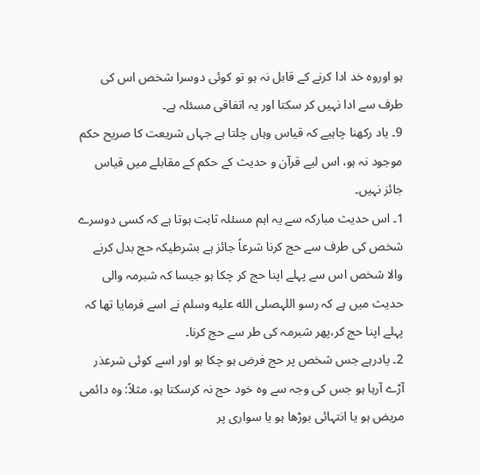ہو اوروہ خد ادا کرنے کے قابل نہ ہو تو کوئی دوسرا شخص اس کی طرف سے ادا نہیں کر سکتا اور یہ اتفاقی مسئلہ ہے۔
9۔ یاد رکھنا چاہیے کہ قیاس وہاں چلتا ہے جہاں شریعت کا صریح حکم موجود نہ ہو، اس لیے قرآن و حدیث کے حکم کے مقابلے میں قیاس جائز نہیں۔
1۔ اس حدیث مبارکہ سے یہ اہم مسئلہ ثابت ہوتا ہے کہ کسی دوسرے شخص کی طرف سے حج کرنا شرعاً جائز ہے بشرطیکہ حج بدل کرنے والا شخص اس سے پہلے اپنا حج کر چکا ہو جیسا کہ شبرمہ والی حدیث میں ہے کہ رسو اللہصلى الله عليه وسلم نے اسے فرمایا تھا کہ پہلے اپنا حج کر،پھر شبرمہ کی طر سے حج کرنا۔
2۔ یادرہے جس شخص پر حج فرض ہو چکا ہو اور اسے کوئی شرعذر آڑے آرہا ہو جس کی وجہ سے وہ خود حج نہ کرسکتا ہو، مثلاً: وہ دائمی مریض ہو یا انتہائی بوڑھا ہو یا سواری پر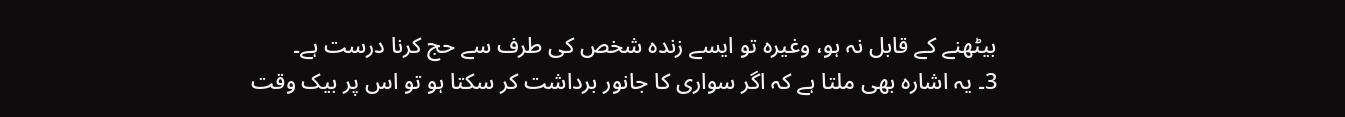بیٹھنے کے قابل نہ ہو، وغیرہ تو ایسے زندہ شخص کی طرف سے حج کرنا درست ہے۔
3۔ یہ اشارہ بھی ملتا ہے کہ اگر سواری کا جانور برداشت کر سکتا ہو تو اس پر بیک وقت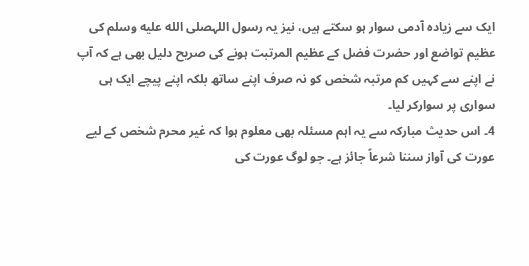ایک سے زیادہ آدمی سوار ہو سکتے ہیں، نیز یہ رسول اللہصلى الله عليه وسلم کی عظیم تواضع اور حضرت فضل کے عظیم المرتبت ہونے کی صریح دلیل بھی ہے کہ آپ نے اپنے سے کہیں کم مرتبہ شخص کو نہ صرف اپنے ساتھ بلکہ اپنے پیچے ایک ہی سواری پر سوارکر لیا۔
4۔ اس حدیث مبارکہ سے یہ اہم مسئلہ بھی معلوم ہوا کہ غیر محرم شخص کے لیے عورت کی آواز سننا شرعاً جائز ہے۔ جو لوگ عورت کی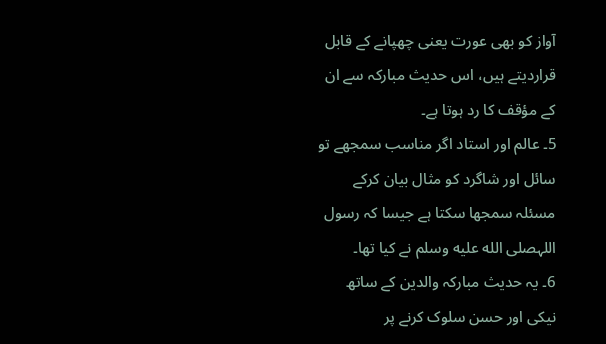آواز کو بھی عورت یعنی چھپانے کے قابل قراردیتے ہیں، اس حدیث مبارکہ سے ان کے مؤقف کا رد ہوتا ہے۔
5۔ عالم اور استاد اگر مناسب سمجھے تو سائل اور شاگرد کو مثال بیان کرکے مسئلہ سمجھا سکتا ہے جیسا کہ رسول اللہصلى الله عليه وسلم نے کیا تھا۔
6۔ یہ حدیث مبارکہ والدین کے ساتھ نیکی اور حسن سلوک کرنے پر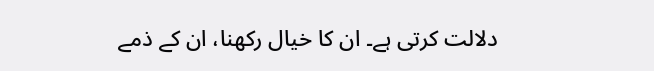دلالت کرتی ہے۔ ان کا خیال رکھنا، ان کے ذمے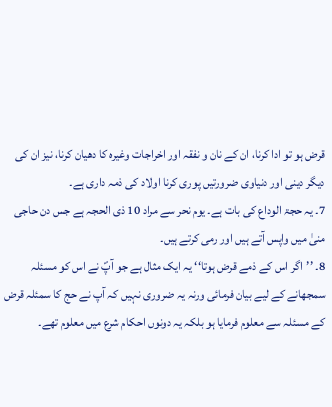قرض ہو تو ادا کرنا، ان کے نان و نفقہ اور اخراجات وغیرہ کا دھیان کرنا، نیز ان کی دیگر دینی اور دنیاوی ضرورتیں پوری کرنا اولاد کی ذمہ داری ہے۔
7۔ یہ حجۃ الوداع کی بات ہے۔ یوم نحر سے مراد 10 ذی الحجہ ہے جس دن حاجی منیٰ میں واپس آتے ہیں اور رمی کرتے ہیں۔
8۔ ’’اگر اس کے ذمے قرض ہوتا‘‘ یہ ایک مثال ہے جو آپؐ نے اس کو مسئلہ سمجھانے کے لیے بیان فرمائی ورنہ یہ ضروری نہیں کہ آپ نے حج کا سمئلہ قرض کے مسئلہ سے معلوم فرمایا ہو بلکہ یہ دونوں احکام شرع میں معلوم تھے۔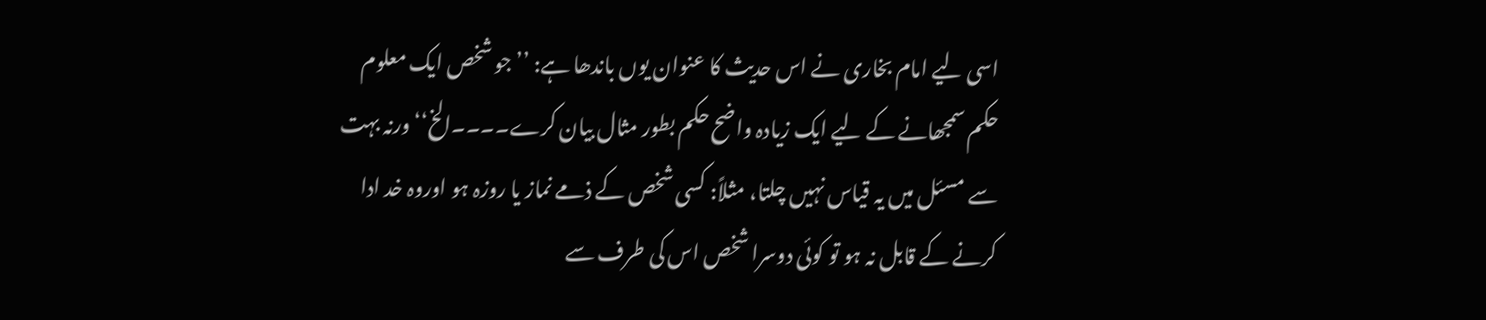اسی لیے امام بخاری نے اس حدیث کا عنوان یوں باندھا ہے: ’’جو شخص ایک معلوم حکم سمجھانے کے لیے ایک زیادہ واضح حکم بطور مثال بیان کرے۔۔۔۔الخ‘‘ ورنہ بہت سے مسئل میں یہ قیاس نہیں چلتا، مثلاً: کسی شخص کے ذمے نماز یا روزہ ہو اوروہ خد ادا کرنے کے قابل نہ ہو تو کوئی دوسرا شخص اس کی طرف سے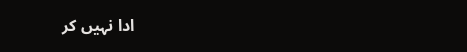ادا نہیں کر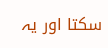سکتا اور یہ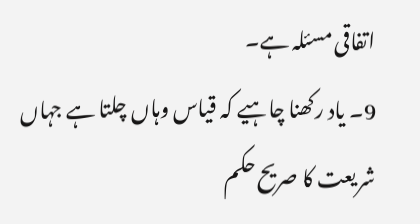اتفاقی مسئلہ ہے۔
9۔ یاد رکھنا چاہیے کہ قیاس وہاں چلتا ہے جہاں شریعت کا صریح حکم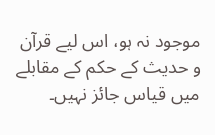موجود نہ ہو، اس لیے قرآن و حدیث کے حکم کے مقابلے میں قیاس جائز نہیں۔